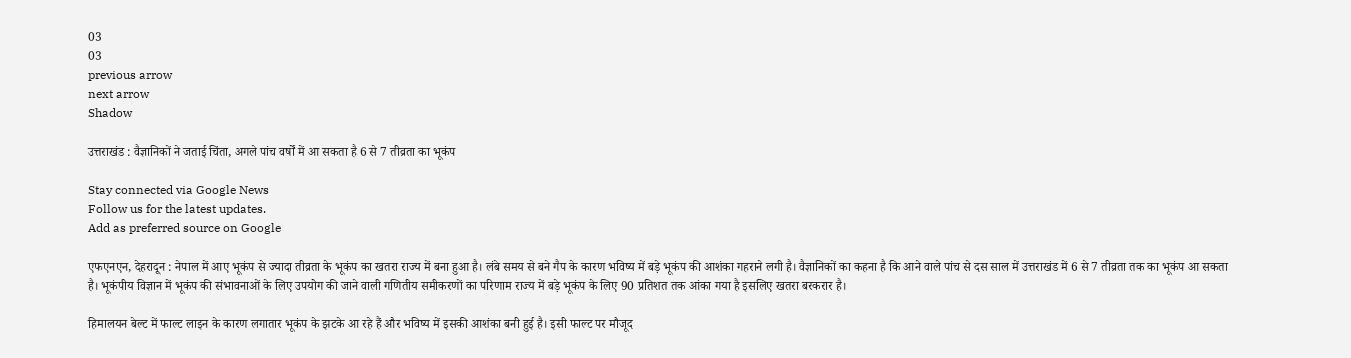03
03
previous arrow
next arrow
Shadow

उत्तराखंड : वैज्ञानिकों ने जताई चिंता, अगले पांच वर्षों में आ सकता है 6 से 7 तीव्रता का भूकंप

Stay connected via Google News
Follow us for the latest updates.
Add as preferred source on Google

एफएनएन, देहरादून : नेपाल में आए भूकंप से ज्यादा तीव्रता के भूकंप का खतरा राज्य में बना हुआ है। लंबे समय से बने गैप के कारण भविष्य में बड़े भूकंप की आशंका गहराने लगी है। वैज्ञानिकों का कहना है कि आने वाले पांच से दस साल में उत्तराखंड में 6 से 7 तीव्रता तक का भूकंप आ सकता है। भूकंपीय विज्ञान में भूकंप की संभावनाओं के लिए उपयोग की जाने वाली गणितीय समीकरणों का परिणाम राज्य में बड़े भूकंप के लिए 90 प्रतिशत तक आंका गया है इसलिए खतरा बरकरार है।

हिमालयन बेल्ट में फाल्ट लाइन के कारण लगातार भूकंप के झटके आ रहे हैं और भविष्य में इसकी आशंका बनी हुई है। इसी फाल्ट पर मौजूद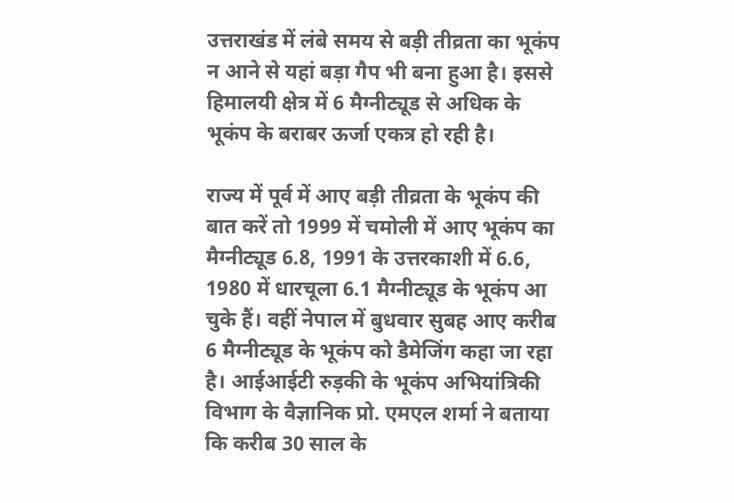उत्तराखंड में लंबे समय से बड़ी तीव्रता का भूकंप न आने से यहां बड़ा गैप भी बना हुआ है। इससे हिमालयी क्षेत्र में 6 मैग्नीट्यूड से अधिक के भूकंप के बराबर ऊर्जा एकत्र हो रही है।

राज्य में पूर्व में आए बड़ी तीव्रता के भूकंप की बात करें तो 1999 में चमोली में आए भूकंप का मैग्नीट्यूड 6.8, 1991 के उत्तरकाशी में 6.6, 1980 में धारचूला 6.1 मैग्नीट्यूड के भूकंप आ चुके हैं। वहीं नेपाल में बुधवार सुबह आए करीब 6 मैग्नीट्यूड के भूकंप को डैमेजिंग कहा जा रहा है। आईआईटी रुड़की के भूकंप अभियांत्रिकी विभाग के वैज्ञानिक प्रो. एमएल शर्मा ने बताया कि करीब 30 साल के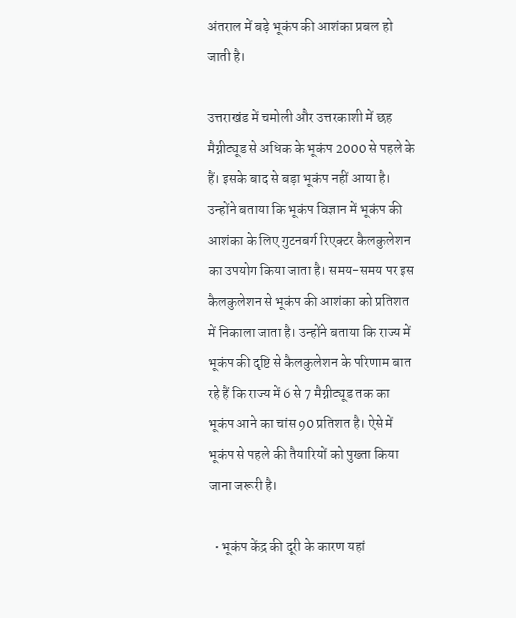अंतराल में बड़े भूकंप की आशंका प्रबल हो जाती है।

उत्तराखंड में चमोली और उत्तरकाशी में छह मैग्नीट्यूड से अधिक के भूकंप 2000 से पहले के हैं। इसके बाद से बड़ा भूकंप नहीं आया है। उन्होंने बताया कि भूकंप विज्ञान में भूकंप की आशंका के लिए गुटनबर्ग रिएक्टर कैलकुलेशन का उपयोग किया जाता है। समय-समय पर इस कैलकुलेशन से भूकंप की आशंका को प्रतिशत में निकाला जाता है। उन्होंने बताया कि राज्य में भूकंप की दृष्टि से कैलकुलेशन के परिणाम बात रहे हैं कि राज्य में 6 से 7 मैग्नीट्यूड तक का भूकंप आने का चांस 90 प्रतिशत है। ऐसे में भूकंप से पहले की तैयारियों को पुख्ता किया जाना जरूरी है।

  • भूकंप केंद्र की दूरी के कारण यहां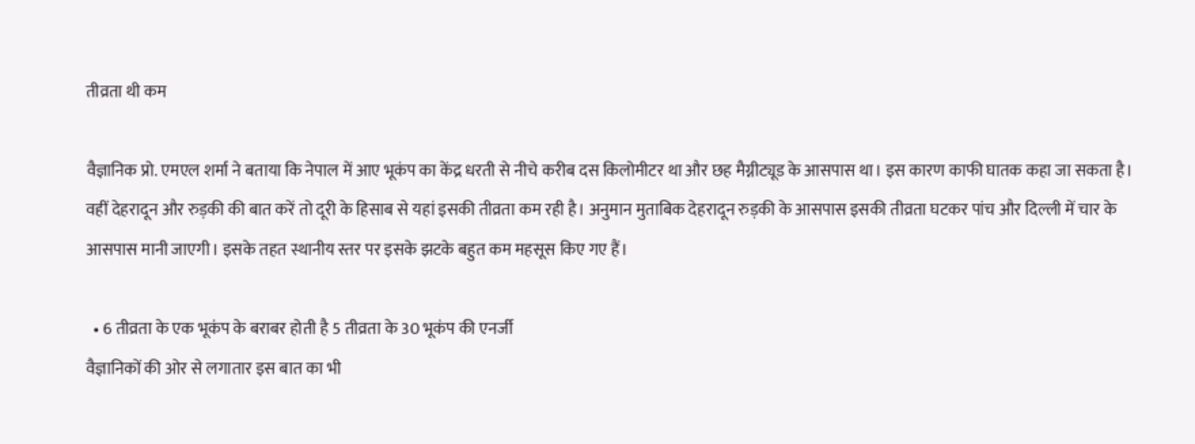तीव्रता थी कम

वैज्ञानिक प्रो. एमएल शर्मा ने बताया कि नेपाल में आए भूकंप का केंद्र धरती से नीचे करीब दस किलोमीटर था और छह मैग्नीट्यूड के आसपास था। इस कारण काफी घातक कहा जा सकता है। वहीं देहरादून और रुड़की की बात करें तो दूरी के हिसाब से यहां इसकी तीव्रता कम रही है। अनुमान मुताबिक देहरादून रुड़की के आसपास इसकी तीव्रता घटकर पांच और दिल्ली में चार के आसपास मानी जाएगी। इसके तहत स्थानीय स्तर पर इसके झटके बहुत कम महसूस किए गए हैं।

  • 6 तीव्रता के एक भूकंप के बराबर होती है 5 तीव्रता के 30 भूकंप की एनर्जी
वैज्ञानिकों की ओर से लगातार इस बात का भी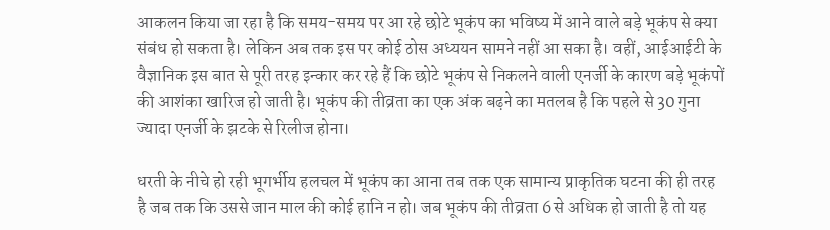आकलन किया जा रहा है कि समय-समय पर आ रहे छोटे भूकंप का भविष्य में आने वाले बड़े भूकंप से क्या संबंध हो सकता है। लेकिन अब तक इस पर कोई ठोस अध्ययन सामने नहीं आ सका है। वहीं, आईआईटी के वैज्ञानिक इस बात से पूरी तरह इन्कार कर रहे हैं कि छोटे भूकंप से निकलने वाली एनर्जी के कारण बड़े भूकंपों की आशंका खारिज हो जाती है। भूकंप की तीव्रता का एक अंक बढ़ने का मतलब है कि पहले से 30 गुना ज्यादा एनर्जी के झटके से रिलीज होना।

धरती के नीचे हो रही भूगर्भीय हलचल में भूकंप का आना तब तक एक सामान्य प्राकृतिक घटना की ही तरह है जब तक कि उससे जान माल की कोई हानि न हो। जब भूकंप की तीव्रता 6 से अधिक हो जाती है तो यह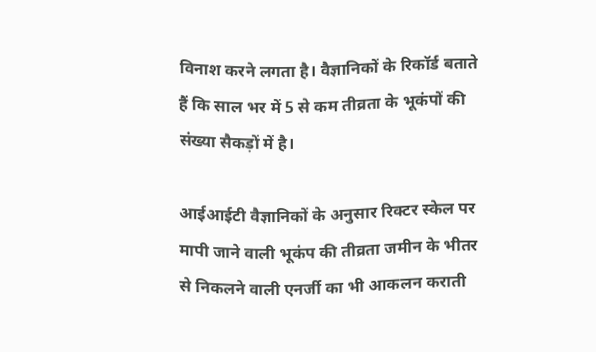विनाश करने लगता है। वैज्ञानिकों के रिकॉर्ड बताते हैं कि साल भर में 5 से कम तीव्रता के भूकंपों की संख्या सैकड़ों में है।

आईआईटी वैज्ञानिकों के अनुसार रिक्टर स्केल पर मापी जाने वाली भूकंप की तीव्रता जमीन के भीतर से निकलने वाली एनर्जी का भी आकलन कराती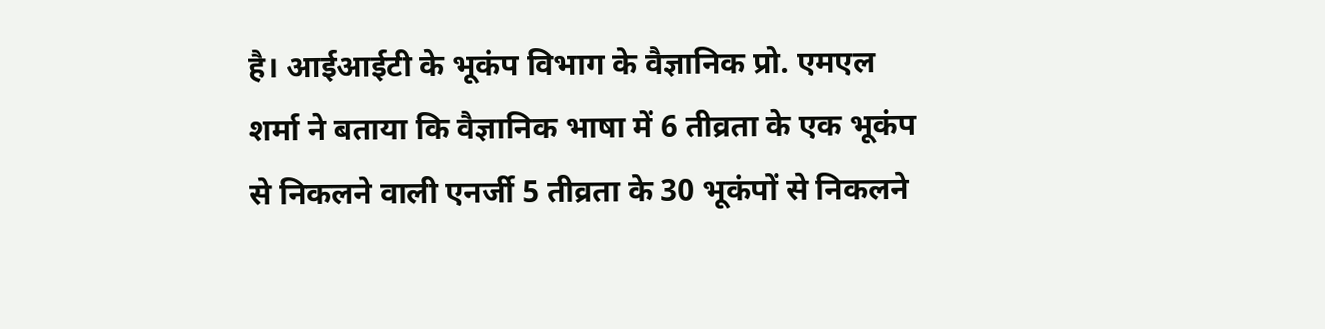है। आईआईटी के भूकंप विभाग के वैज्ञानिक प्रो. एमएल शर्मा ने बताया कि वैज्ञानिक भाषा में 6 तीव्रता के एक भूकंप से निकलने वाली एनर्जी 5 तीव्रता के 30 भूकंपों से निकलने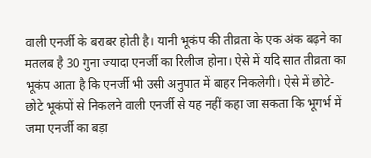वाली एनर्जी के बराबर होती है। यानी भूकंप की तीव्रता के एक अंक बढ़ने का मतलब है 30 गुना ज्यादा एनर्जी का रिलीज होना। ऐसे में यदि सात तीव्रता का भूकंप आता है कि एनर्जी भी उसी अनुपात में बाहर निकलेगी। ऐसे में छोटे-छोटे भूकंपों से निकलने वाली एनर्जी से यह नहीं कहा जा सकता कि भूगर्भ में जमा एनर्जी का बड़ा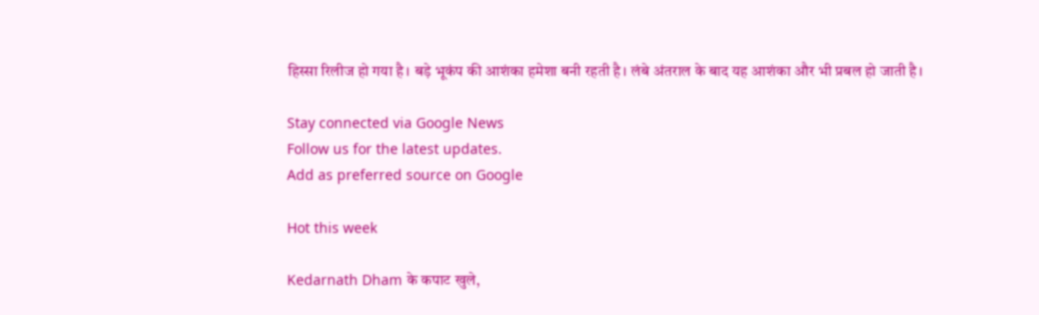हिस्सा रिलीज हो गया है। बड़े भूकंप की आशंका हमेशा बनी रहती है। लंबे अंतराल के बाद यह आशंका और भी प्रबल हो जाती है।

Stay connected via Google News
Follow us for the latest updates.
Add as preferred source on Google

Hot this week

Kedarnath Dham के कपाट खुले,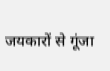जयकारों से गूंजा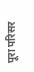पूरा परिसर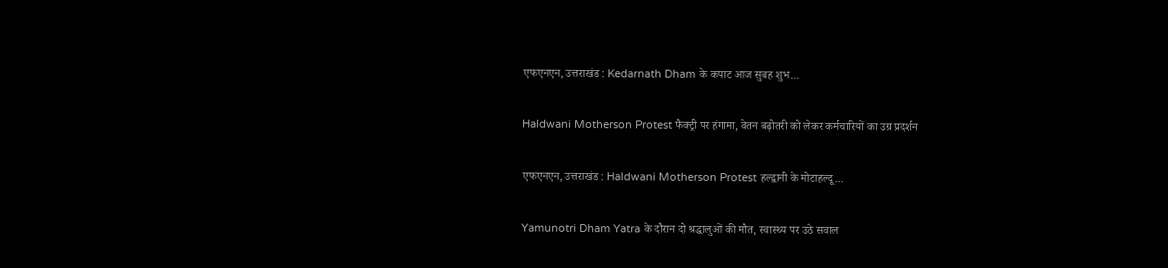एफएनएन, उत्तराखंड : Kedarnath Dham के कपाट आज सुबह शुभ...

Haldwani Motherson Protest फैक्ट्री पर हंगामा, वेतन बढ़ोतरी को लेकर कर्मचारियों का उग्र प्रदर्शन

एफएनएन, उत्तराखंड : Haldwani Motherson Protest हल्द्वानी के मोटाहल्दू...

Yamunotri Dham Yatra के दौरान दो श्रद्धालुओं की मौत, स्वास्थ्य पर उठे सवाल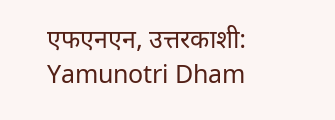एफएनएन, उत्तरकाशी: Yamunotri Dham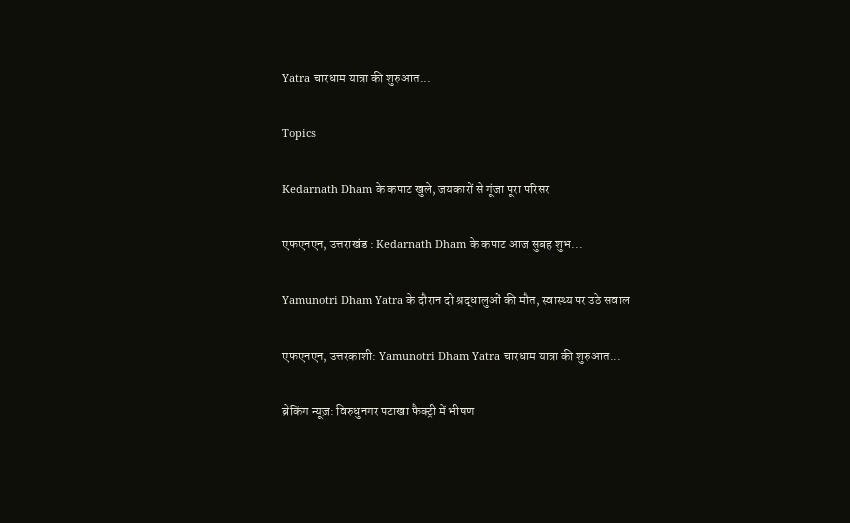Yatra चारधाम यात्रा की शुरुआत...

Topics

Kedarnath Dham के कपाट खुले, जयकारों से गूंजा पूरा परिसर

एफएनएन, उत्तराखंड : Kedarnath Dham के कपाट आज सुबह शुभ...

Yamunotri Dham Yatra के दौरान दो श्रद्धालुओं की मौत, स्वास्थ्य पर उठे सवाल

एफएनएन, उत्तरकाशी: Yamunotri Dham Yatra चारधाम यात्रा की शुरुआत...

ब्रेकिंग न्यूज़: विरुधुनगर पटाखा फैक्ट्री में भीषण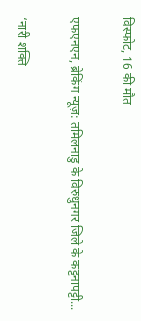विस्फोट, 16 की मौत

एफएनएन, ब्रेकिंग न्यूज़: तमिलनाडु के विरुधुनगर जिले के कट्टनापट्टी...

‘नारी शक्ति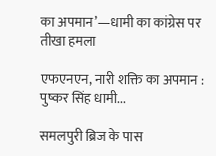का अपमान’—धामी का कांग्रेस पर तीखा हमला

एफएनएन, नारी शक्ति का अपमान : पुष्कर सिंह धामी...

समलपुरी ब्रिज के पास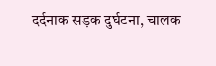दर्दनाक सड़क दुर्घटना, चालक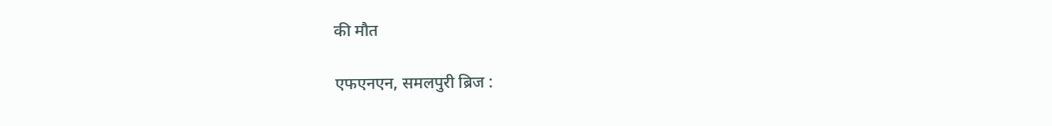की मौत

एफएनएन, समलपुरी ब्रिज :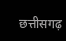छत्तीसगढ़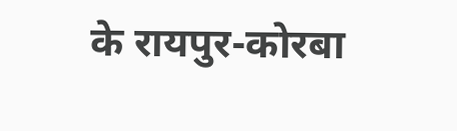के रायपुर-कोरबा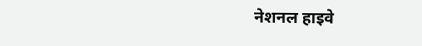नेशनल हाइवे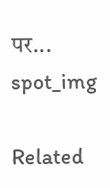पर...
spot_img

Related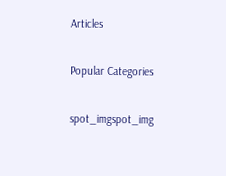Articles

Popular Categories

spot_imgspot_img